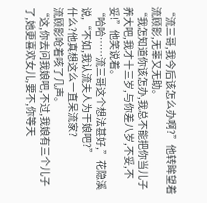“流三哥,我今后该怎么办啊?”他转眸望着流顾影,无辜又无助。
“我怎知道你该怎办,我总不能把你当儿子养大吧,我才十三岁,与你差八岁,不妥,不妥!”他笑说着。
“哈哈……流三哥这个想法甚好,”花隐溪说,“不如,我认流夫人为干娘吧?”
什么?他真想这么一直呆流家?
流顾影呛着咳了几声。
“这,你去问我娘吧,不过,我娘有三个儿子了,她更喜欢女儿,要不,你等天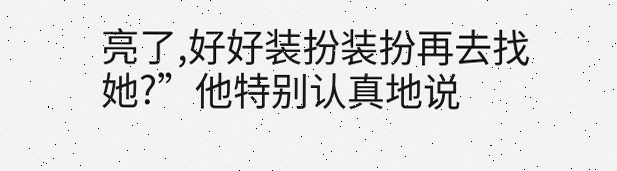亮了,好好装扮装扮再去找她?”他特别认真地说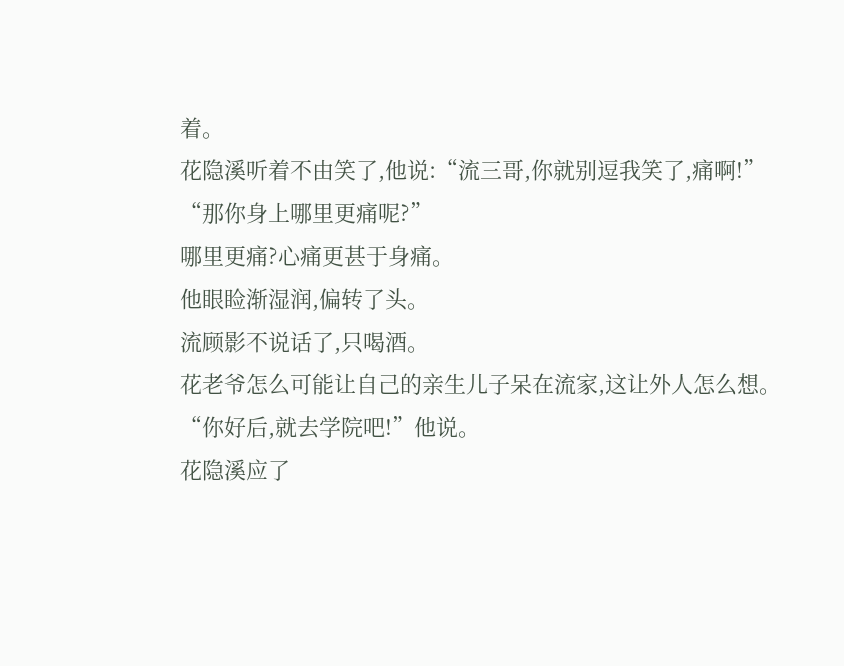着。
花隐溪听着不由笑了,他说:“流三哥,你就别逗我笑了,痛啊!”
“那你身上哪里更痛呢?”
哪里更痛?心痛更甚于身痛。
他眼睑渐湿润,偏转了头。
流顾影不说话了,只喝酒。
花老爷怎么可能让自己的亲生儿子呆在流家,这让外人怎么想。
“你好后,就去学院吧!”他说。
花隐溪应了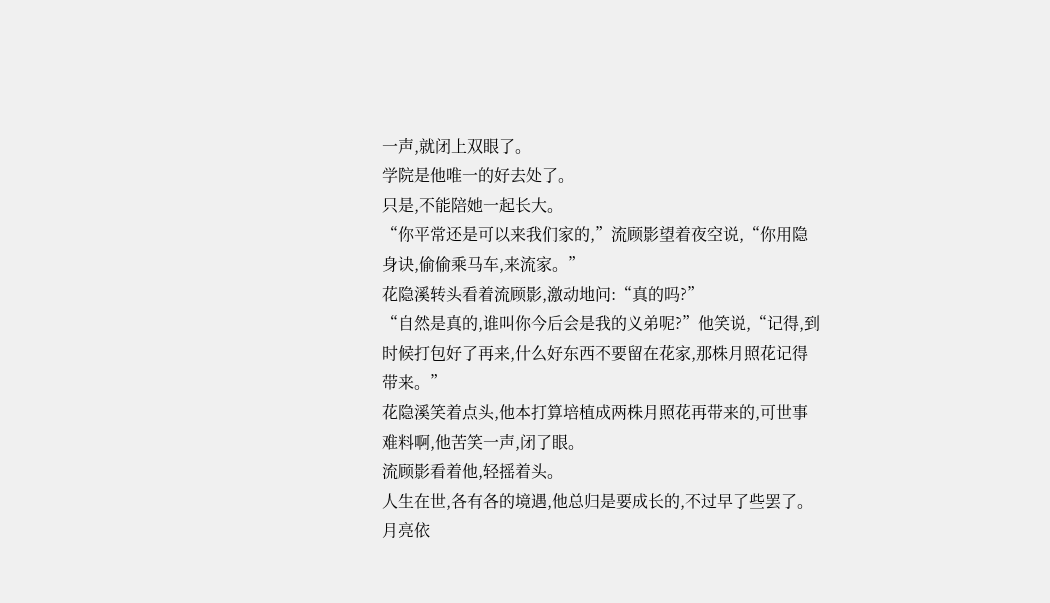一声,就闭上双眼了。
学院是他唯一的好去处了。
只是,不能陪她一起长大。
“你平常还是可以来我们家的,”流顾影望着夜空说,“你用隐身诀,偷偷乘马车,来流家。”
花隐溪转头看着流顾影,激动地问:“真的吗?”
“自然是真的,谁叫你今后会是我的义弟呢?”他笑说,“记得,到时候打包好了再来,什么好东西不要留在花家,那株月照花记得带来。”
花隐溪笑着点头,他本打算培植成两株月照花再带来的,可世事难料啊,他苦笑一声,闭了眼。
流顾影看着他,轻摇着头。
人生在世,各有各的境遇,他总归是要成长的,不过早了些罢了。
月亮依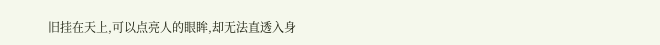旧挂在天上,可以点亮人的眼眸,却无法直透入身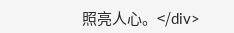照亮人心。</div>